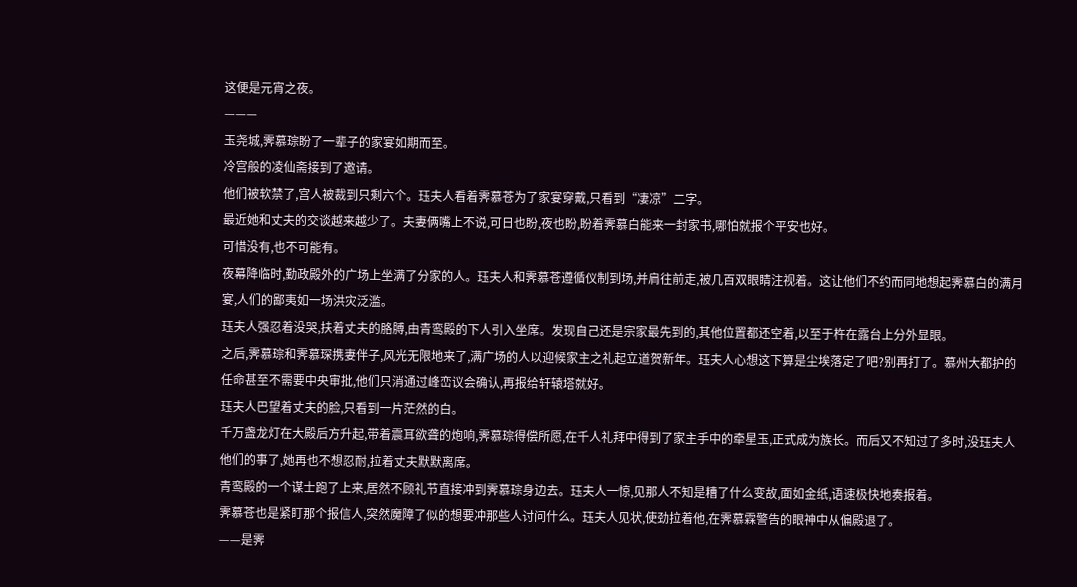这便是元宵之夜。
———
玉尧城,霁慕琮盼了一辈子的家宴如期而至。
冷宫般的凌仙斋接到了邀请。
他们被软禁了,宫人被裁到只剩六个。珏夫人看着霁慕苍为了家宴穿戴,只看到“凄凉”二字。
最近她和丈夫的交谈越来越少了。夫妻俩嘴上不说,可日也盼,夜也盼,盼着霁慕白能来一封家书,哪怕就报个平安也好。
可惜没有,也不可能有。
夜幕降临时,勤政殿外的广场上坐满了分家的人。珏夫人和霁慕苍遵循仪制到场,并肩往前走,被几百双眼睛注视着。这让他们不约而同地想起霁慕白的满月宴,人们的鄙夷如一场洪灾泛滥。
珏夫人强忍着没哭,扶着丈夫的胳膊,由青鸾殿的下人引入坐席。发现自己还是宗家最先到的,其他位置都还空着,以至于杵在露台上分外显眼。
之后,霁慕琮和霁慕琛携妻伴子,风光无限地来了,满广场的人以迎候家主之礼起立道贺新年。珏夫人心想这下算是尘埃落定了吧?别再打了。慕州大都护的任命甚至不需要中央审批,他们只消通过峰峦议会确认,再报给轩辕塔就好。
珏夫人巴望着丈夫的脸,只看到一片茫然的白。
千万盏龙灯在大殿后方升起,带着震耳欲聋的炮响,霁慕琮得偿所愿,在千人礼拜中得到了家主手中的牵星玉,正式成为族长。而后又不知过了多时,没珏夫人他们的事了,她再也不想忍耐,拉着丈夫默默离席。
青鸾殿的一个谋士跑了上来,居然不顾礼节直接冲到霁慕琮身边去。珏夫人一惊,见那人不知是糟了什么变故,面如金纸,语速极快地奏报着。
霁慕苍也是紧盯那个报信人,突然魔障了似的想要冲那些人讨问什么。珏夫人见状,使劲拉着他,在霁慕霖警告的眼神中从偏殿退了。
——是霁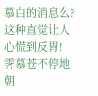慕白的消息么?
这种直觉让人心慌到反胃!
霁慕苍不停地朝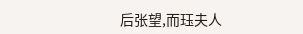后张望,而珏夫人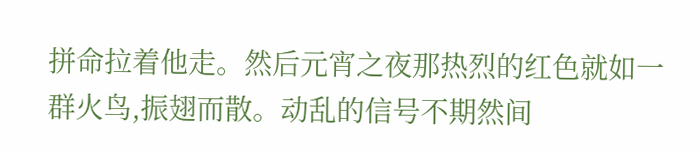拼命拉着他走。然后元宵之夜那热烈的红色就如一群火鸟,振翅而散。动乱的信号不期然间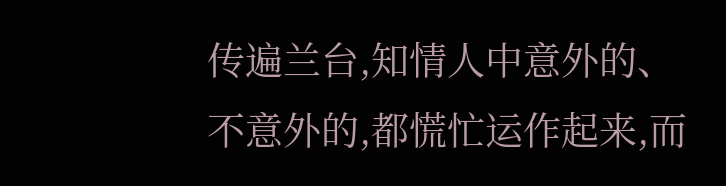传遍兰台,知情人中意外的、不意外的,都慌忙运作起来,而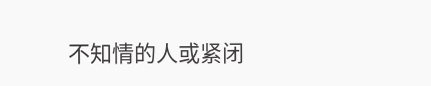不知情的人或紧闭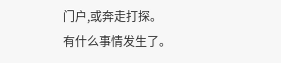门户,或奔走打探。
有什么事情发生了。